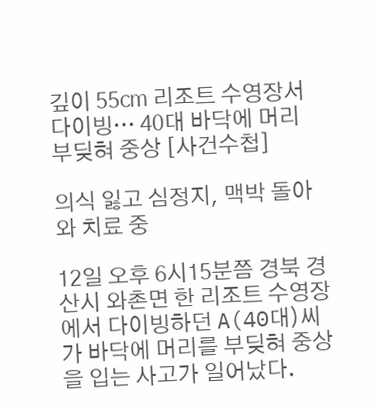깊이 55㎝ 리조트 수영장서 다이빙… 40대 바닥에 머리 부딪혀 중상 [사건수첩]

의식 잃고 심정지, 맥박 돌아와 치료 중

12일 오후 6시15분쯤 경북 경산시 와촌면 한 리조트 수영장에서 다이빙하던 A(40대)씨가 바닥에 머리를 부딪혀 중상을 입는 사고가 일어났다.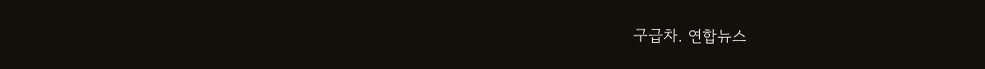구급차. 연합뉴스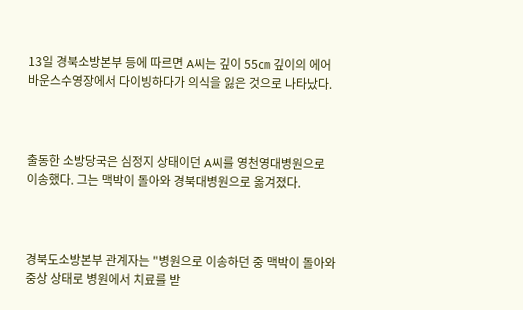13일 경북소방본부 등에 따르면 A씨는 깊이 55㎝ 깊이의 에어바운스수영장에서 다이빙하다가 의식을 잃은 것으로 나타났다.



출동한 소방당국은 심정지 상태이던 A씨를 영천영대병원으로 이송했다. 그는 맥박이 돌아와 경북대병원으로 옮겨졌다.



경북도소방본부 관계자는 "병원으로 이송하던 중 맥박이 돌아와 중상 상태로 병원에서 치료를 받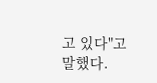고 있다"고 말했다.